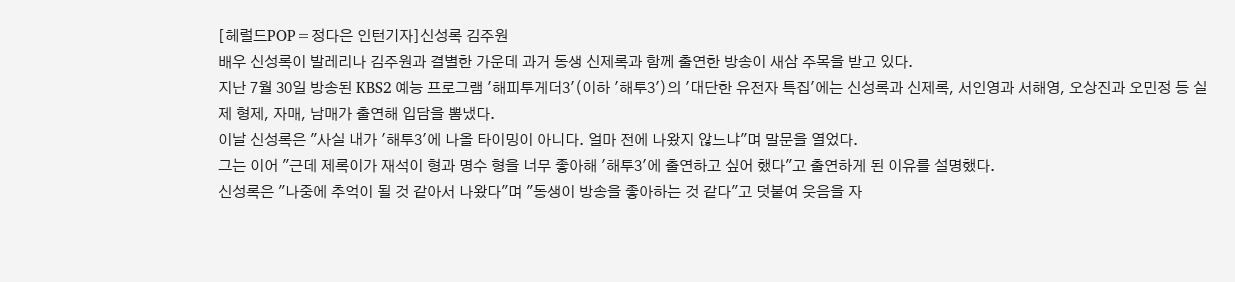[헤럴드POP=정다은 인턴기자]신성록 김주원
배우 신성록이 발레리나 김주원과 결별한 가운데 과거 동생 신제록과 함께 출연한 방송이 새삼 주목을 받고 있다.
지난 7월 30일 방송된 KBS2 예능 프로그램 '해피투게더3'(이하 '해투3')의 '대단한 유전자 특집'에는 신성록과 신제록, 서인영과 서해영, 오상진과 오민정 등 실제 형제, 자매, 남매가 출연해 입담을 뽐냈다.
이날 신성록은 "사실 내가 '해투3'에 나올 타이밍이 아니다. 얼마 전에 나왔지 않느냐"며 말문을 열었다.
그는 이어 "근데 제록이가 재석이 형과 명수 형을 너무 좋아해 '해투3'에 출연하고 싶어 했다"고 출연하게 된 이유를 설명했다.
신성록은 "나중에 추억이 될 것 같아서 나왔다"며 "동생이 방송을 좋아하는 것 같다"고 덧붙여 웃음을 자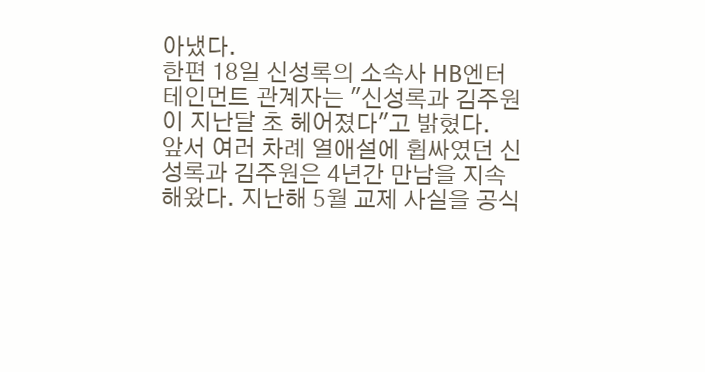아냈다.
한편 18일 신성록의 소속사 HB엔터테인먼트 관계자는 "신성록과 김주원이 지난달 초 헤어졌다"고 밝혔다.
앞서 여러 차례 열애설에 휩싸였던 신성록과 김주원은 4년간 만남을 지속해왔다. 지난해 5월 교제 사실을 공식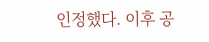인정했다. 이후 공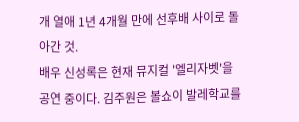개 열애 1년 4개월 만에 선후배 사이로 돌아간 것.
배우 신성록은 현재 뮤지컬 '엘리자벳'을 공연 중이다. 김주원은 볼쇼이 발레학교를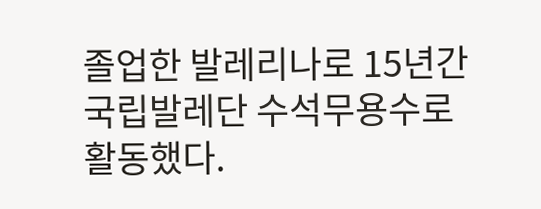졸업한 발레리나로 15년간 국립발레단 수석무용수로 활동했다.